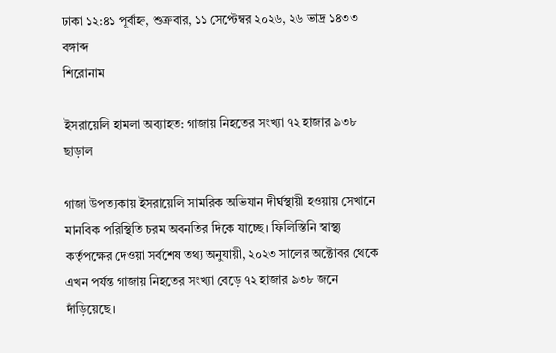ঢাকা ১২:৪১ পূর্বাহ্ন, শুক্রবার, ১১ সেপ্টেম্বর ২০২৬, ২৬ ভাদ্র ১৪৩৩ বঙ্গাব্দ
শিরোনাম

ইসরায়েলি হামলা অব্যাহত: গাজায় নিহতের সংখ্যা ৭২ হাজার ৯৩৮ ছাড়াল

গাজা উপত্যকায় ইসরায়েলি সামরিক অভিযান দীর্ঘস্থায়ী হওয়ায় সেখানে মানবিক পরিস্থিতি চরম অবনতির দিকে যাচ্ছে। ফিলিস্তিনি স্বাস্থ্য কর্তৃপক্ষের দেওয়া সর্বশেষ তথ্য অনুযায়ী, ২০২৩ সালের অক্টোবর থেকে এখন পর্যন্ত গাজায় নিহতের সংখ্যা বেড়ে ৭২ হাজার ৯৩৮ জনে দাঁড়িয়েছে।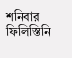শনিবার ফিলিস্তিনি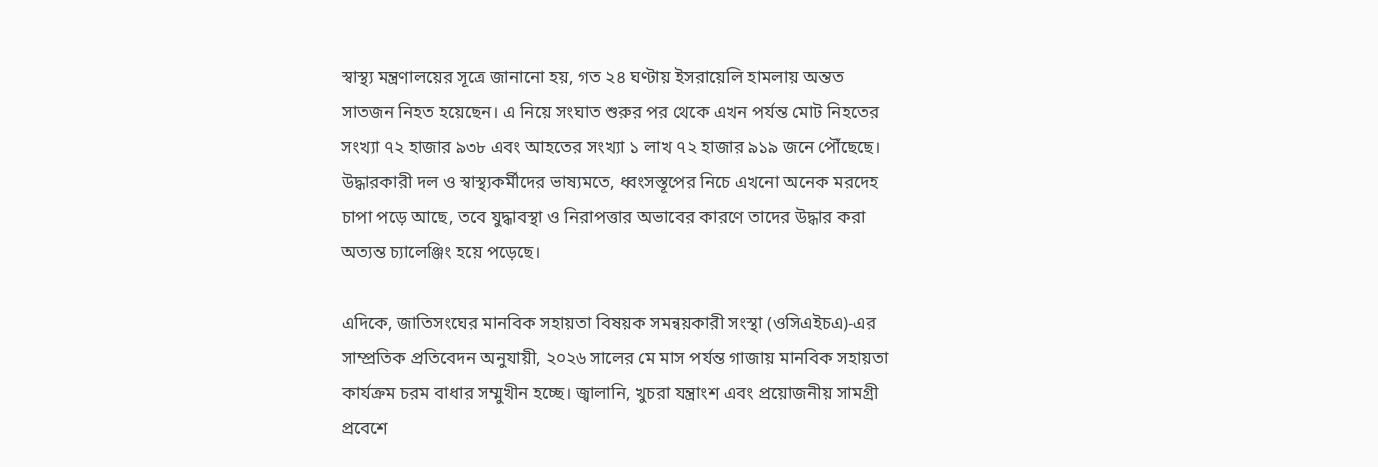স্বাস্থ্য মন্ত্রণালয়ের সূত্রে জানানো হয়, গত ২৪ ঘণ্টায় ইসরায়েলি হামলায় অন্তত সাতজন নিহত হয়েছেন। এ নিয়ে সংঘাত শুরুর পর থেকে এখন পর্যন্ত মোট নিহতের সংখ্যা ৭২ হাজার ৯৩৮ এবং আহতের সংখ্যা ১ লাখ ৭২ হাজার ৯১৯ জনে পৌঁছেছে। উদ্ধারকারী দল ও স্বাস্থ্যকর্মীদের ভাষ্যমতে, ধ্বংসস্তূপের নিচে এখনো অনেক মরদেহ চাপা পড়ে আছে, তবে যুদ্ধাবস্থা ও নিরাপত্তার অভাবের কারণে তাদের উদ্ধার করা অত্যন্ত চ্যালেঞ্জিং হয়ে পড়েছে।

এদিকে, জাতিসংঘের মানবিক সহায়তা বিষয়ক সমন্বয়কারী সংস্থা (ওসিএইচএ)-এর সাম্প্রতিক প্রতিবেদন অনুযায়ী, ২০২৬ সালের মে মাস পর্যন্ত গাজায় মানবিক সহায়তা কার্যক্রম চরম বাধার সম্মুখীন হচ্ছে। জ্বালানি, খুচরা যন্ত্রাংশ এবং প্রয়োজনীয় সামগ্রী প্রবেশে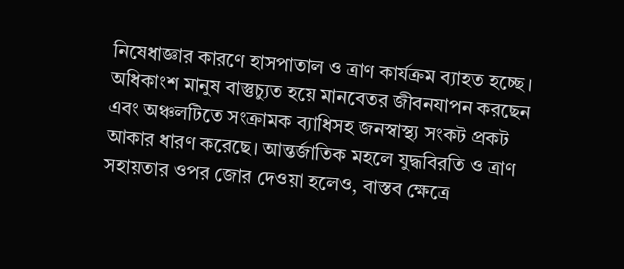নিষেধাজ্ঞার কারণে হাসপাতাল ও ত্রাণ কার্যক্রম ব্যাহত হচ্ছে। অধিকাংশ মানুষ বাস্তুচ্যুত হয়ে মানবেতর জীবনযাপন করছেন এবং অঞ্চলটিতে সংক্রামক ব্যাধিসহ জনস্বাস্থ্য সংকট প্রকট আকার ধারণ করেছে। আন্তর্জাতিক মহলে যুদ্ধবিরতি ও ত্রাণ সহায়তার ওপর জোর দেওয়া হলেও, বাস্তব ক্ষেত্রে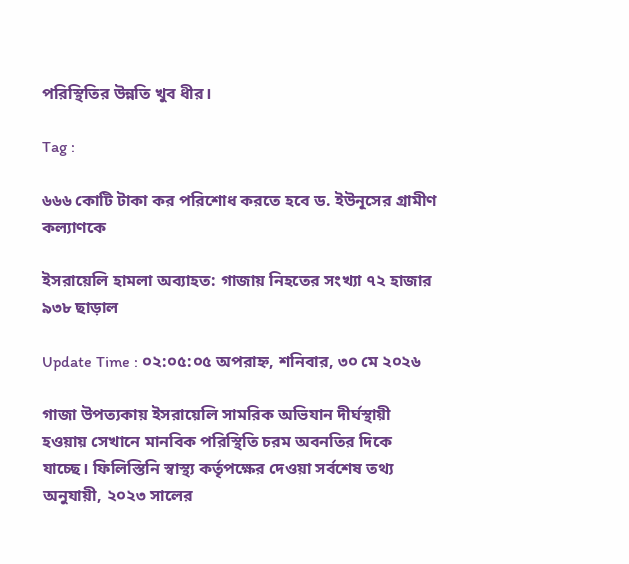পরিস্থিতির উন্নতি খুব ধীর।

Tag :

৬৬৬ কোটি টাকা কর পরিশোধ করতে হবে ড. ইউনূসের গ্রামীণ কল্যাণকে

ইসরায়েলি হামলা অব্যাহত: গাজায় নিহতের সংখ্যা ৭২ হাজার ৯৩৮ ছাড়াল

Update Time : ০২:০৫:০৫ অপরাহ্ন, শনিবার, ৩০ মে ২০২৬

গাজা উপত্যকায় ইসরায়েলি সামরিক অভিযান দীর্ঘস্থায়ী হওয়ায় সেখানে মানবিক পরিস্থিতি চরম অবনতির দিকে যাচ্ছে। ফিলিস্তিনি স্বাস্থ্য কর্তৃপক্ষের দেওয়া সর্বশেষ তথ্য অনুযায়ী, ২০২৩ সালের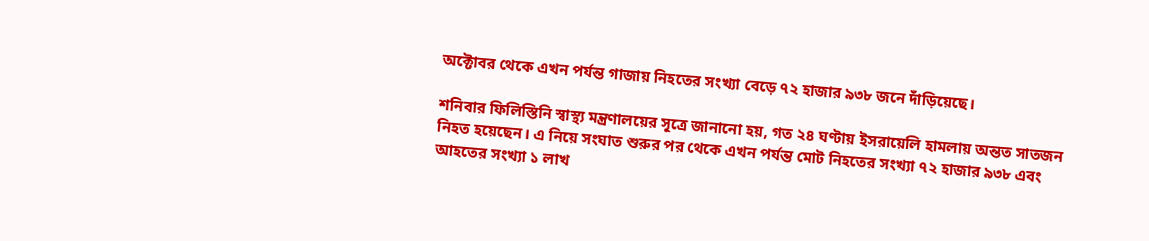অক্টোবর থেকে এখন পর্যন্ত গাজায় নিহতের সংখ্যা বেড়ে ৭২ হাজার ৯৩৮ জনে দাঁড়িয়েছে।

শনিবার ফিলিস্তিনি স্বাস্থ্য মন্ত্রণালয়ের সূত্রে জানানো হয়, গত ২৪ ঘণ্টায় ইসরায়েলি হামলায় অন্তত সাতজন নিহত হয়েছেন। এ নিয়ে সংঘাত শুরুর পর থেকে এখন পর্যন্ত মোট নিহতের সংখ্যা ৭২ হাজার ৯৩৮ এবং আহতের সংখ্যা ১ লাখ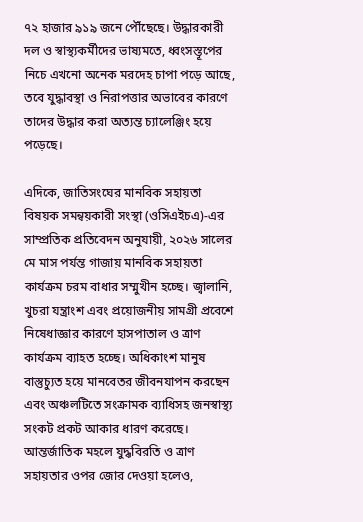৭২ হাজার ৯১৯ জনে পৌঁছেছে। উদ্ধারকারী দল ও স্বাস্থ্যকর্মীদের ভাষ্যমতে, ধ্বংসস্তূপের নিচে এখনো অনেক মরদেহ চাপা পড়ে আছে, তবে যুদ্ধাবস্থা ও নিরাপত্তার অভাবের কারণে তাদের উদ্ধার করা অত্যন্ত চ্যালেঞ্জিং হয়ে পড়েছে।

এদিকে, জাতিসংঘের মানবিক সহায়তা বিষয়ক সমন্বয়কারী সংস্থা (ওসিএইচএ)-এর সাম্প্রতিক প্রতিবেদন অনুযায়ী, ২০২৬ সালের মে মাস পর্যন্ত গাজায় মানবিক সহায়তা কার্যক্রম চরম বাধার সম্মুখীন হচ্ছে। জ্বালানি, খুচরা যন্ত্রাংশ এবং প্রয়োজনীয় সামগ্রী প্রবেশে নিষেধাজ্ঞার কারণে হাসপাতাল ও ত্রাণ কার্যক্রম ব্যাহত হচ্ছে। অধিকাংশ মানুষ বাস্তুচ্যুত হয়ে মানবেতর জীবনযাপন করছেন এবং অঞ্চলটিতে সংক্রামক ব্যাধিসহ জনস্বাস্থ্য সংকট প্রকট আকার ধারণ করেছে। আন্তর্জাতিক মহলে যুদ্ধবিরতি ও ত্রাণ সহায়তার ওপর জোর দেওয়া হলেও,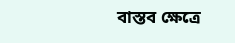বাস্তব ক্ষেত্রে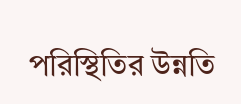পরিস্থিতির উন্নতি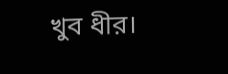খুব ধীর।